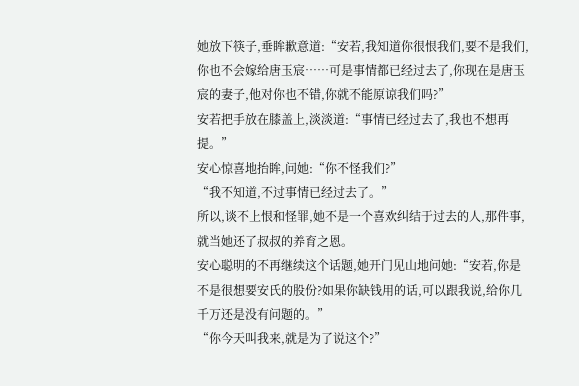她放下筷子,垂眸歉意道:“安若,我知道你很恨我们,要不是我们,你也不会嫁给唐玉宸……可是事情都已经过去了,你现在是唐玉宸的妻子,他对你也不错,你就不能原谅我们吗?”
安若把手放在膝盖上,淡淡道:“事情已经过去了,我也不想再提。”
安心惊喜地抬眸,问她:“你不怪我们?”
“我不知道,不过事情已经过去了。”
所以,谈不上恨和怪罪,她不是一个喜欢纠结于过去的人,那件事,就当她还了叔叔的养育之恩。
安心聪明的不再继续这个话题,她开门见山地问她:“安若,你是不是很想要安氏的股份?如果你缺钱用的话,可以跟我说,给你几千万还是没有问题的。”
“你今天叫我来,就是为了说这个?”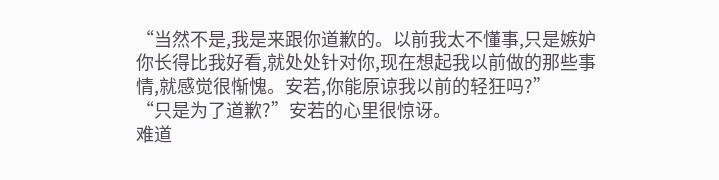“当然不是,我是来跟你道歉的。以前我太不懂事,只是嫉妒你长得比我好看,就处处针对你,现在想起我以前做的那些事情,就感觉很惭愧。安若,你能原谅我以前的轻狂吗?”
“只是为了道歉?”安若的心里很惊讶。
难道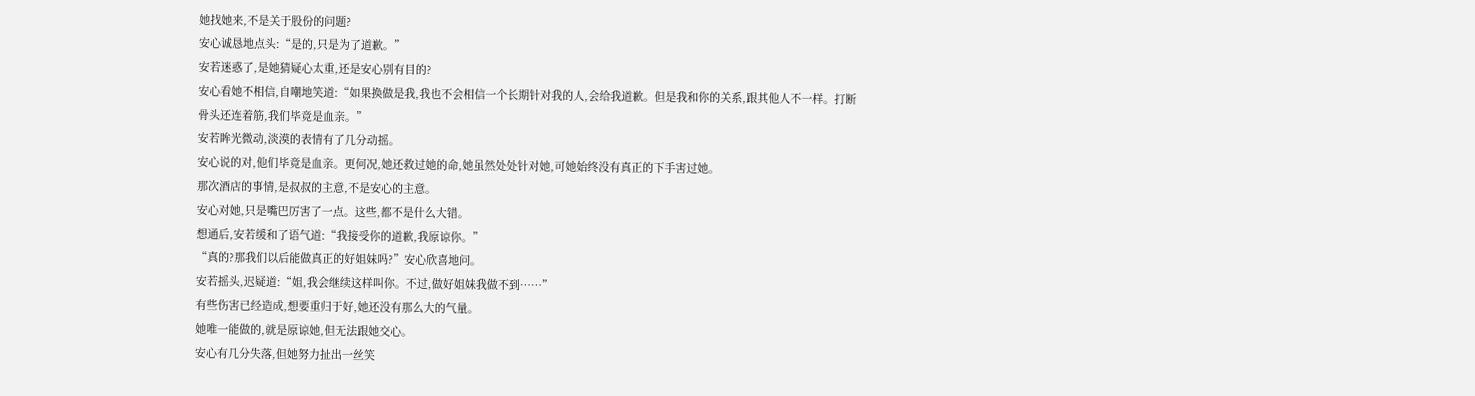她找她来,不是关于股份的问题?
安心诚恳地点头:“是的,只是为了道歉。”
安若迷惑了,是她猜疑心太重,还是安心别有目的?
安心看她不相信,自嘲地笑道:“如果换做是我,我也不会相信一个长期针对我的人,会给我道歉。但是我和你的关系,跟其他人不一样。打断骨头还连着筋,我们毕竟是血亲。”
安若眸光微动,淡漠的表情有了几分动摇。
安心说的对,他们毕竟是血亲。更何况,她还救过她的命,她虽然处处针对她,可她始终没有真正的下手害过她。
那次酒店的事情,是叔叔的主意,不是安心的主意。
安心对她,只是嘴巴厉害了一点。这些,都不是什么大错。
想通后,安若缓和了语气道:“我接受你的道歉,我原谅你。”
“真的?那我们以后能做真正的好姐妹吗?”安心欣喜地问。
安若摇头,迟疑道:“姐,我会继续这样叫你。不过,做好姐妹我做不到……”
有些伤害已经造成,想要重归于好,她还没有那么大的气量。
她唯一能做的,就是原谅她,但无法跟她交心。
安心有几分失落,但她努力扯出一丝笑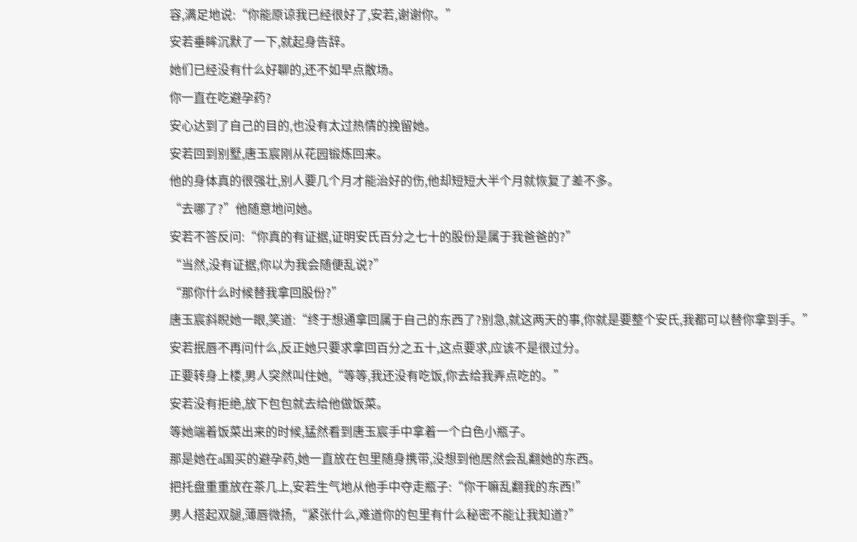容,满足地说:“你能原谅我已经很好了,安若,谢谢你。”
安若垂眸沉默了一下,就起身告辞。
她们已经没有什么好聊的,还不如早点散场。
你一直在吃避孕药?
安心达到了自己的目的,也没有太过热情的挽留她。
安若回到别墅,唐玉宸刚从花园锻炼回来。
他的身体真的很强壮,别人要几个月才能治好的伤,他却短短大半个月就恢复了差不多。
“去哪了?”他随意地问她。
安若不答反问:“你真的有证据,证明安氏百分之七十的股份是属于我爸爸的?”
“当然,没有证据,你以为我会随便乱说?”
“那你什么时候替我拿回股份?”
唐玉宸斜睨她一眼,笑道:“终于想通拿回属于自己的东西了?别急,就这两天的事,你就是要整个安氏,我都可以替你拿到手。”
安若抿唇不再问什么,反正她只要求拿回百分之五十,这点要求,应该不是很过分。
正要转身上楼,男人突然叫住她,“等等,我还没有吃饭,你去给我弄点吃的。”
安若没有拒绝,放下包包就去给他做饭菜。
等她端着饭菜出来的时候,猛然看到唐玉宸手中拿着一个白色小瓶子。
那是她在a国买的避孕药,她一直放在包里随身携带,没想到他居然会乱翻她的东西。
把托盘重重放在茶几上,安若生气地从他手中夺走瓶子:“你干嘛乱翻我的东西!”
男人搭起双腿,薄唇微扬,“紧张什么,难道你的包里有什么秘密不能让我知道?”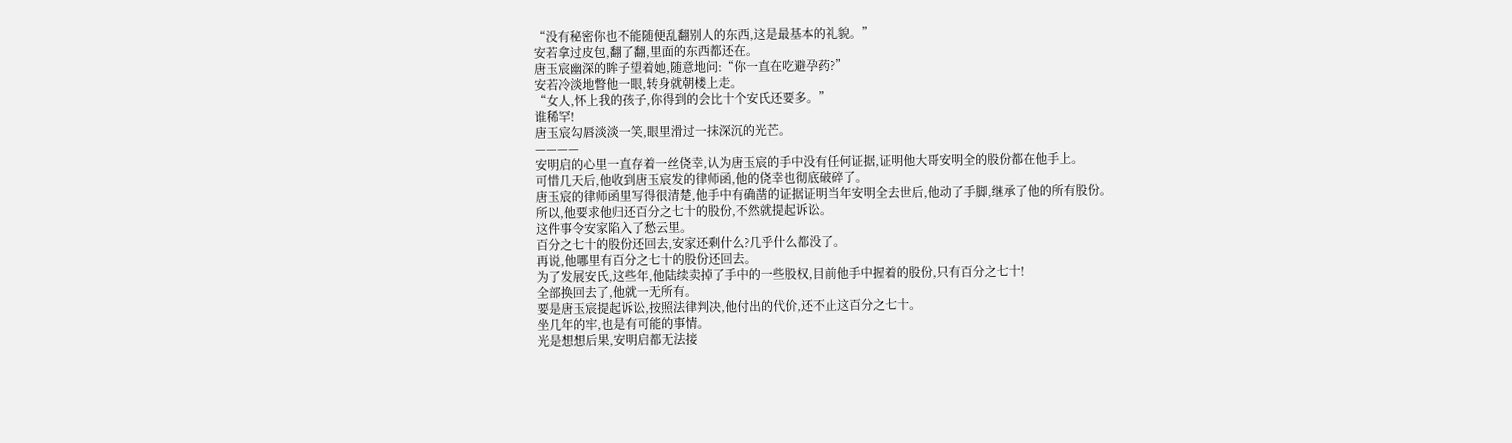“没有秘密你也不能随便乱翻别人的东西,这是最基本的礼貌。”
安若拿过皮包,翻了翻,里面的东西都还在。
唐玉宸幽深的眸子望着她,随意地问:“你一直在吃避孕药?”
安若冷淡地瞥他一眼,转身就朝楼上走。
“女人,怀上我的孩子,你得到的会比十个安氏还要多。”
谁稀罕!
唐玉宸勾唇淡淡一笑,眼里滑过一抹深沉的光芒。
————
安明启的心里一直存着一丝侥幸,认为唐玉宸的手中没有任何证据,证明他大哥安明全的股份都在他手上。
可惜几天后,他收到唐玉宸发的律师函,他的侥幸也彻底破碎了。
唐玉宸的律师函里写得很清楚,他手中有确凿的证据证明当年安明全去世后,他动了手脚,继承了他的所有股份。
所以,他要求他归还百分之七十的股份,不然就提起诉讼。
这件事令安家陷入了愁云里。
百分之七十的股份还回去,安家还剩什么?几乎什么都没了。
再说,他哪里有百分之七十的股份还回去。
为了发展安氏,这些年,他陆续卖掉了手中的一些股权,目前他手中握着的股份,只有百分之七十!
全部换回去了,他就一无所有。
要是唐玉宸提起诉讼,按照法律判决,他付出的代价,还不止这百分之七十。
坐几年的牢,也是有可能的事情。
光是想想后果,安明启都无法接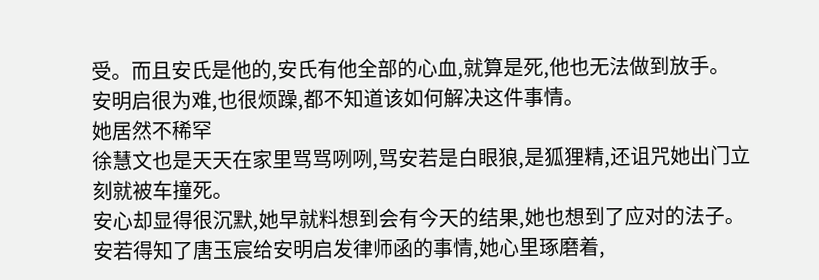受。而且安氏是他的,安氏有他全部的心血,就算是死,他也无法做到放手。
安明启很为难,也很烦躁,都不知道该如何解决这件事情。
她居然不稀罕
徐慧文也是天天在家里骂骂咧咧,骂安若是白眼狼,是狐狸精,还诅咒她出门立刻就被车撞死。
安心却显得很沉默,她早就料想到会有今天的结果,她也想到了应对的法子。
安若得知了唐玉宸给安明启发律师函的事情,她心里琢磨着,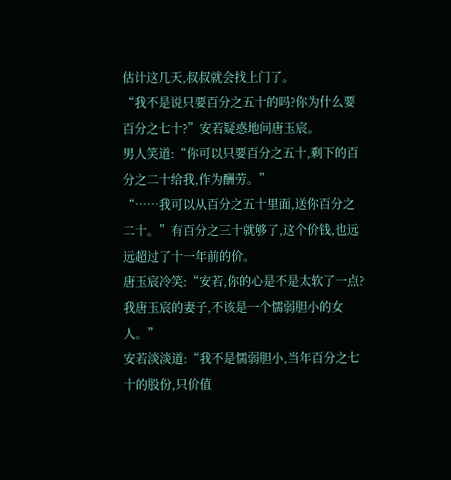估计这几天,叔叔就会找上门了。
“我不是说只要百分之五十的吗?你为什么要百分之七十?”安若疑惑地问唐玉宸。
男人笑道:“你可以只要百分之五十,剩下的百分之二十给我,作为酬劳。”
“……我可以从百分之五十里面,送你百分之二十。”有百分之三十就够了,这个价钱,也远远超过了十一年前的价。
唐玉宸冷笑:“安若,你的心是不是太软了一点?我唐玉宸的妻子,不该是一个懦弱胆小的女人。”
安若淡淡道:“我不是懦弱胆小,当年百分之七十的股份,只价值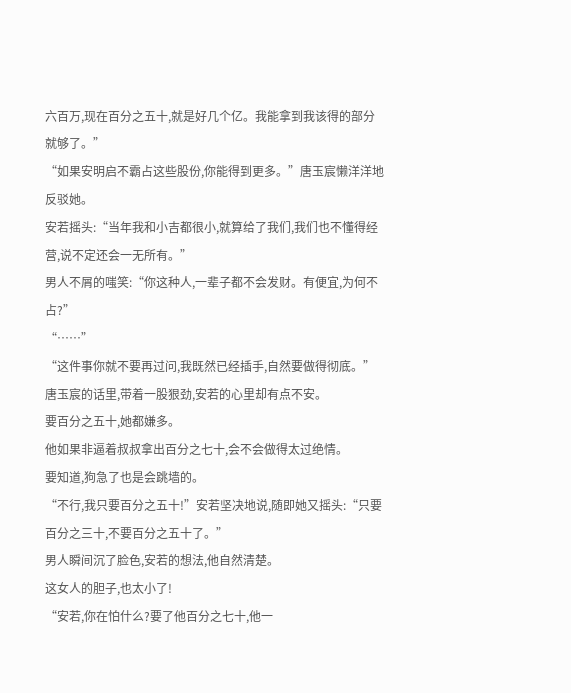六百万,现在百分之五十,就是好几个亿。我能拿到我该得的部分就够了。”
“如果安明启不霸占这些股份,你能得到更多。”唐玉宸懒洋洋地反驳她。
安若摇头:“当年我和小吉都很小,就算给了我们,我们也不懂得经营,说不定还会一无所有。”
男人不屑的嗤笑:“你这种人,一辈子都不会发财。有便宜,为何不占?”
“……”
“这件事你就不要再过问,我既然已经插手,自然要做得彻底。”唐玉宸的话里,带着一股狠劲,安若的心里却有点不安。
要百分之五十,她都嫌多。
他如果非逼着叔叔拿出百分之七十,会不会做得太过绝情。
要知道,狗急了也是会跳墙的。
“不行,我只要百分之五十!”安若坚决地说,随即她又摇头:“只要百分之三十,不要百分之五十了。”
男人瞬间沉了脸色,安若的想法,他自然清楚。
这女人的胆子,也太小了!
“安若,你在怕什么?要了他百分之七十,他一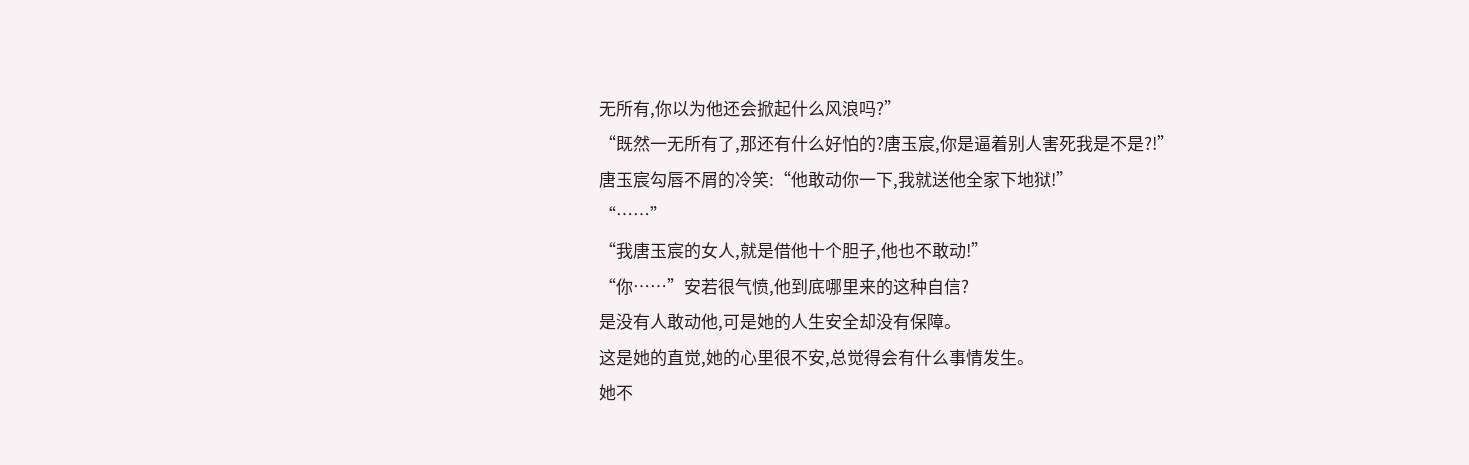无所有,你以为他还会掀起什么风浪吗?”
“既然一无所有了,那还有什么好怕的?唐玉宸,你是逼着别人害死我是不是?!”
唐玉宸勾唇不屑的冷笑:“他敢动你一下,我就送他全家下地狱!”
“……”
“我唐玉宸的女人,就是借他十个胆子,他也不敢动!”
“你……”安若很气愤,他到底哪里来的这种自信?
是没有人敢动他,可是她的人生安全却没有保障。
这是她的直觉,她的心里很不安,总觉得会有什么事情发生。
她不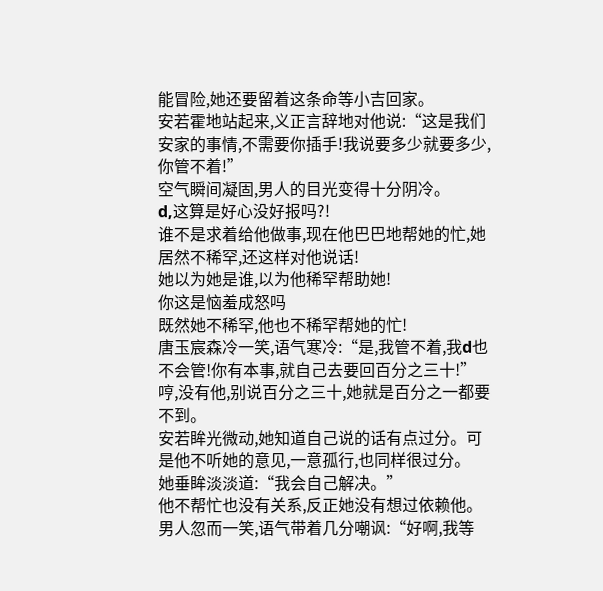能冒险,她还要留着这条命等小吉回家。
安若霍地站起来,义正言辞地对他说:“这是我们安家的事情,不需要你插手!我说要多少就要多少,你管不着!”
空气瞬间凝固,男人的目光变得十分阴冷。
d,这算是好心没好报吗?!
谁不是求着给他做事,现在他巴巴地帮她的忙,她居然不稀罕,还这样对他说话!
她以为她是谁,以为他稀罕帮助她!
你这是恼羞成怒吗
既然她不稀罕,他也不稀罕帮她的忙!
唐玉宸森冷一笑,语气寒冷:“是,我管不着,我d也不会管!你有本事,就自己去要回百分之三十!”
哼,没有他,别说百分之三十,她就是百分之一都要不到。
安若眸光微动,她知道自己说的话有点过分。可是他不听她的意见,一意孤行,也同样很过分。
她垂眸淡淡道:“我会自己解决。”
他不帮忙也没有关系,反正她没有想过依赖他。
男人忽而一笑,语气带着几分嘲讽:“好啊,我等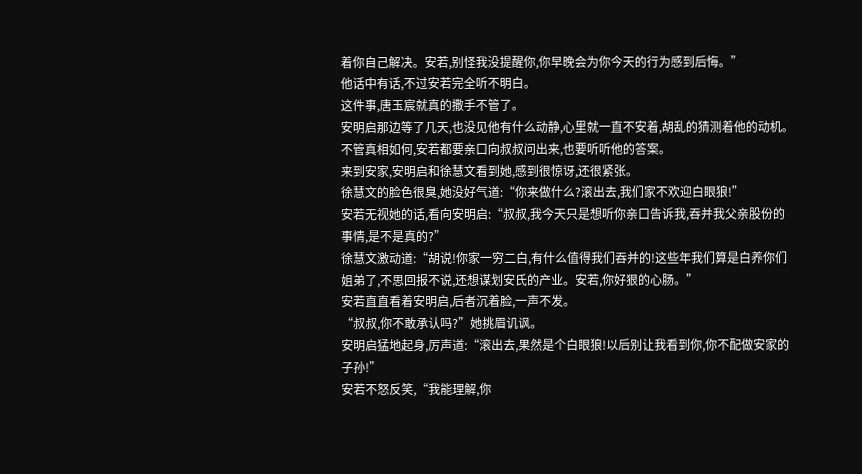着你自己解决。安若,别怪我没提醒你,你早晚会为你今天的行为感到后悔。”
他话中有话,不过安若完全听不明白。
这件事,唐玉宸就真的撒手不管了。
安明启那边等了几天,也没见他有什么动静,心里就一直不安着,胡乱的猜测着他的动机。
不管真相如何,安若都要亲口向叔叔问出来,也要听听他的答案。
来到安家,安明启和徐慧文看到她,感到很惊讶,还很紧张。
徐慧文的脸色很臭,她没好气道:“你来做什么?滚出去,我们家不欢迎白眼狼!”
安若无视她的话,看向安明启:“叔叔,我今天只是想听你亲口告诉我,吞并我父亲股份的事情,是不是真的?”
徐慧文激动道:“胡说!你家一穷二白,有什么值得我们吞并的!这些年我们算是白养你们姐弟了,不思回报不说,还想谋划安氏的产业。安若,你好狠的心肠。”
安若直直看着安明启,后者沉着脸,一声不发。
“叔叔,你不敢承认吗?”她挑眉讥讽。
安明启猛地起身,厉声道:“滚出去,果然是个白眼狼!以后别让我看到你,你不配做安家的子孙!”
安若不怒反笑,“我能理解,你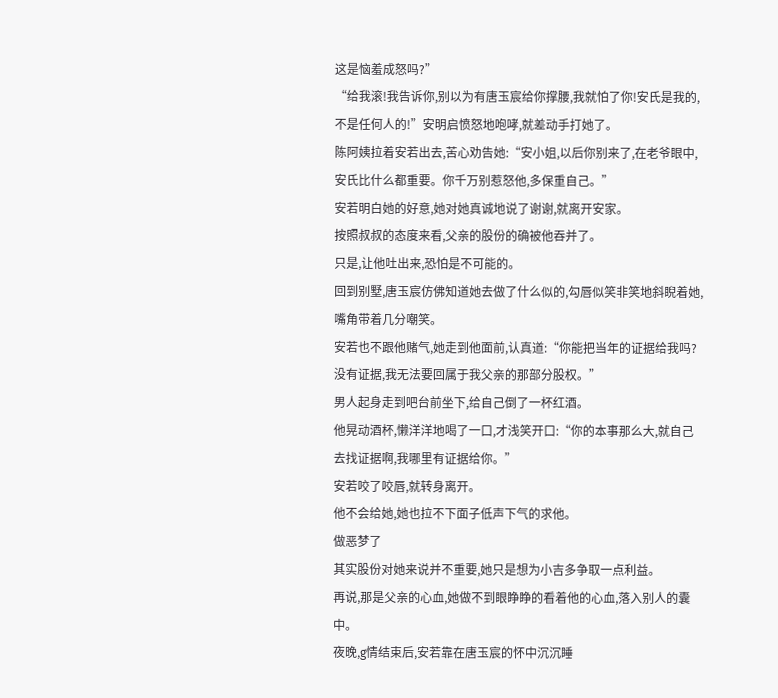这是恼羞成怒吗?”
“给我滚!我告诉你,别以为有唐玉宸给你撑腰,我就怕了你!安氏是我的,不是任何人的!”安明启愤怒地咆哮,就差动手打她了。
陈阿姨拉着安若出去,苦心劝告她:“安小姐,以后你别来了,在老爷眼中,安氏比什么都重要。你千万别惹怒他,多保重自己。”
安若明白她的好意,她对她真诚地说了谢谢,就离开安家。
按照叔叔的态度来看,父亲的股份的确被他吞并了。
只是,让他吐出来,恐怕是不可能的。
回到别墅,唐玉宸仿佛知道她去做了什么似的,勾唇似笑非笑地斜睨着她,嘴角带着几分嘲笑。
安若也不跟他赌气,她走到他面前,认真道:“你能把当年的证据给我吗?没有证据,我无法要回属于我父亲的那部分股权。”
男人起身走到吧台前坐下,给自己倒了一杯红酒。
他晃动酒杯,懒洋洋地喝了一口,才浅笑开口:“你的本事那么大,就自己去找证据啊,我哪里有证据给你。”
安若咬了咬唇,就转身离开。
他不会给她,她也拉不下面子低声下气的求他。
做恶梦了
其实股份对她来说并不重要,她只是想为小吉多争取一点利益。
再说,那是父亲的心血,她做不到眼睁睁的看着他的心血,落入别人的囊中。
夜晚,g情结束后,安若靠在唐玉宸的怀中沉沉睡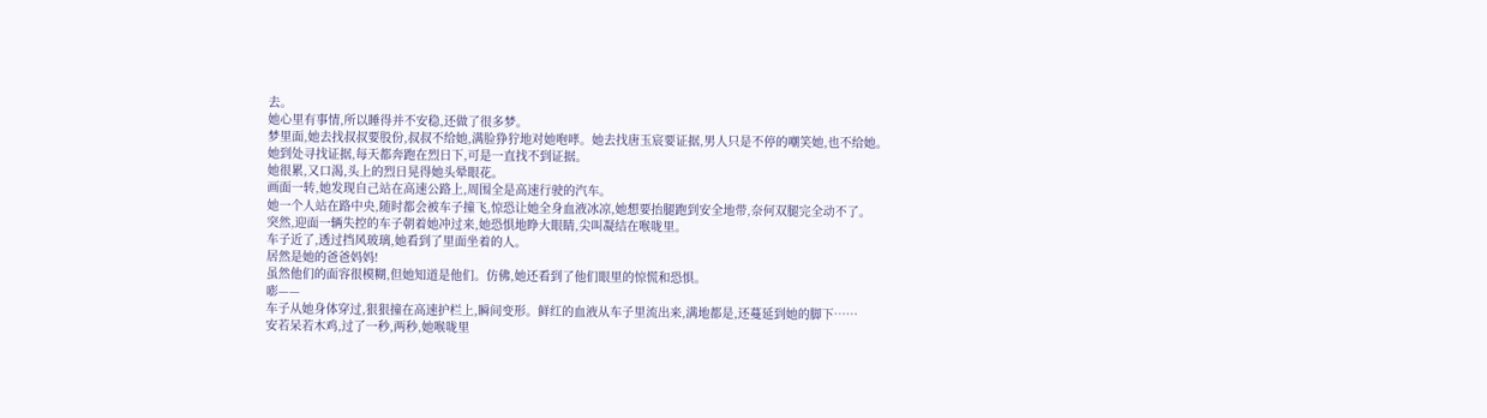去。
她心里有事情,所以睡得并不安稳,还做了很多梦。
梦里面,她去找叔叔要股份,叔叔不给她,满脸狰狞地对她咆哮。她去找唐玉宸要证据,男人只是不停的嘲笑她,也不给她。
她到处寻找证据,每天都奔跑在烈日下,可是一直找不到证据。
她很累,又口渴,头上的烈日晃得她头晕眼花。
画面一转,她发现自己站在高速公路上,周围全是高速行驶的汽车。
她一个人站在路中央,随时都会被车子撞飞,惊恐让她全身血液冰凉,她想要抬腿跑到安全地带,奈何双腿完全动不了。
突然,迎面一辆失控的车子朝着她冲过来,她恐惧地睁大眼睛,尖叫凝结在喉咙里。
车子近了,透过挡风玻璃,她看到了里面坐着的人。
居然是她的爸爸妈妈!
虽然他们的面容很模糊,但她知道是他们。仿佛,她还看到了他们眼里的惊慌和恐惧。
嘭——
车子从她身体穿过,狠狠撞在高速护栏上,瞬间变形。鲜红的血液从车子里流出来,满地都是,还蔓延到她的脚下……
安若呆若木鸡,过了一秒,两秒,她喉咙里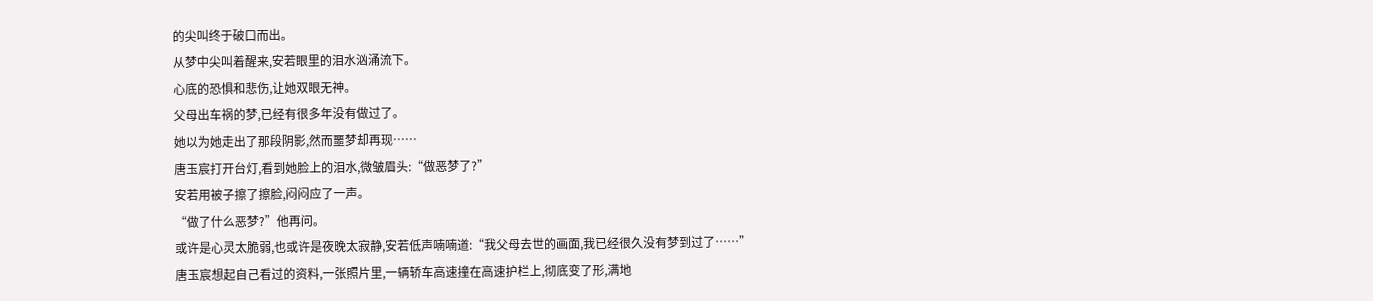的尖叫终于破口而出。
从梦中尖叫着醒来,安若眼里的泪水汹涌流下。
心底的恐惧和悲伤,让她双眼无神。
父母出车祸的梦,已经有很多年没有做过了。
她以为她走出了那段阴影,然而噩梦却再现……
唐玉宸打开台灯,看到她脸上的泪水,微皱眉头:“做恶梦了?”
安若用被子擦了擦脸,闷闷应了一声。
“做了什么恶梦?”他再问。
或许是心灵太脆弱,也或许是夜晚太寂静,安若低声喃喃道:“我父母去世的画面,我已经很久没有梦到过了……”
唐玉宸想起自己看过的资料,一张照片里,一辆轿车高速撞在高速护栏上,彻底变了形,满地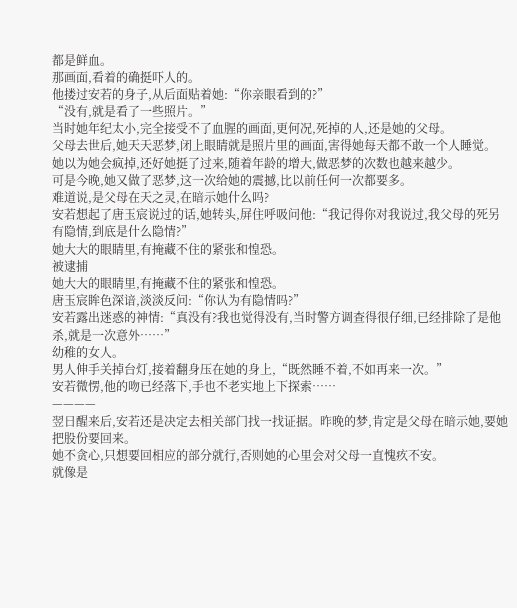都是鲜血。
那画面,看着的确挺吓人的。
他搂过安若的身子,从后面贴着她:“你亲眼看到的?”
“没有,就是看了一些照片。”
当时她年纪太小,完全接受不了血腥的画面,更何况,死掉的人,还是她的父母。
父母去世后,她天天恶梦,闭上眼睛就是照片里的画面,害得她每天都不敢一个人睡觉。
她以为她会疯掉,还好她挺了过来,随着年龄的增大,做恶梦的次数也越来越少。
可是今晚,她又做了恶梦,这一次给她的震撼,比以前任何一次都要多。
难道说,是父母在天之灵,在暗示她什么吗?
安若想起了唐玉宸说过的话,她转头,屏住呼吸问他:“我记得你对我说过,我父母的死另有隐情,到底是什么隐情?”
她大大的眼睛里,有掩藏不住的紧张和惶恐。
被逮捕
她大大的眼睛里,有掩藏不住的紧张和惶恐。
唐玉宸眸色深谙,淡淡反问:“你认为有隐情吗?”
安若露出迷惑的神情:“真没有?我也觉得没有,当时警方调查得很仔细,已经排除了是他杀,就是一次意外……”
幼稚的女人。
男人伸手关掉台灯,接着翻身压在她的身上,“既然睡不着,不如再来一次。”
安若微愣,他的吻已经落下,手也不老实地上下探索……
————
翌日醒来后,安若还是决定去相关部门找一找证据。昨晚的梦,肯定是父母在暗示她,要她把股份要回来。
她不贪心,只想要回相应的部分就行,否则她的心里会对父母一直愧疚不安。
就像是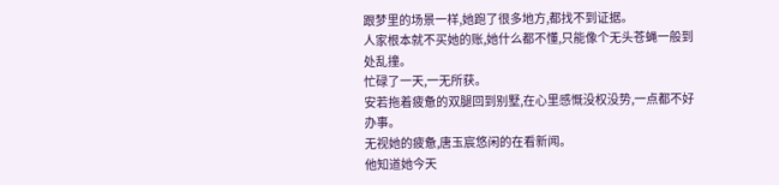跟梦里的场景一样,她跑了很多地方,都找不到证据。
人家根本就不买她的账,她什么都不懂,只能像个无头苍蝇一般到处乱撞。
忙碌了一天,一无所获。
安若拖着疲惫的双腿回到别墅,在心里感慨没权没势,一点都不好办事。
无视她的疲惫,唐玉宸悠闲的在看新闻。
他知道她今天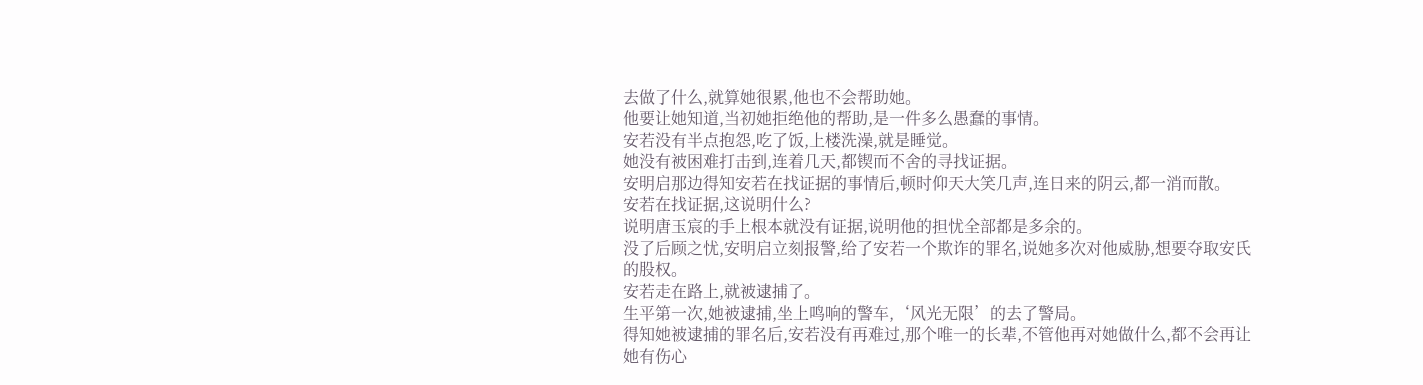去做了什么,就算她很累,他也不会帮助她。
他要让她知道,当初她拒绝他的帮助,是一件多么愚蠢的事情。
安若没有半点抱怨,吃了饭,上楼洗澡,就是睡觉。
她没有被困难打击到,连着几天,都锲而不舍的寻找证据。
安明启那边得知安若在找证据的事情后,顿时仰天大笑几声,连日来的阴云,都一消而散。
安若在找证据,这说明什么?
说明唐玉宸的手上根本就没有证据,说明他的担忧全部都是多余的。
没了后顾之忧,安明启立刻报警,给了安若一个欺诈的罪名,说她多次对他威胁,想要夺取安氏的股权。
安若走在路上,就被逮捕了。
生平第一次,她被逮捕,坐上鸣响的警车,‘风光无限’的去了警局。
得知她被逮捕的罪名后,安若没有再难过,那个唯一的长辈,不管他再对她做什么,都不会再让她有伤心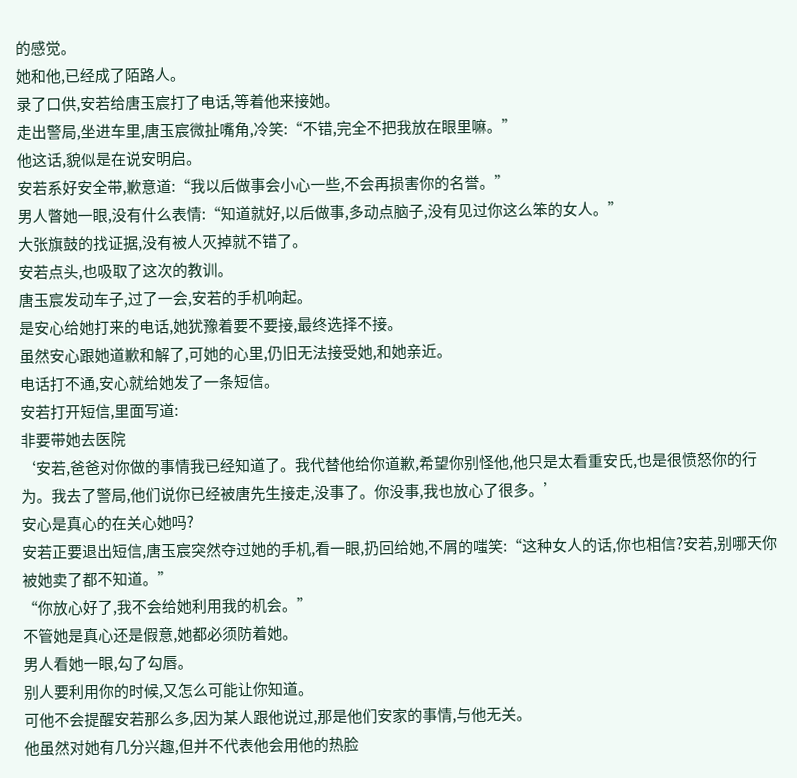的感觉。
她和他,已经成了陌路人。
录了口供,安若给唐玉宸打了电话,等着他来接她。
走出警局,坐进车里,唐玉宸微扯嘴角,冷笑:“不错,完全不把我放在眼里嘛。”
他这话,貌似是在说安明启。
安若系好安全带,歉意道:“我以后做事会小心一些,不会再损害你的名誉。”
男人瞥她一眼,没有什么表情:“知道就好,以后做事,多动点脑子,没有见过你这么笨的女人。”
大张旗鼓的找证据,没有被人灭掉就不错了。
安若点头,也吸取了这次的教训。
唐玉宸发动车子,过了一会,安若的手机响起。
是安心给她打来的电话,她犹豫着要不要接,最终选择不接。
虽然安心跟她道歉和解了,可她的心里,仍旧无法接受她,和她亲近。
电话打不通,安心就给她发了一条短信。
安若打开短信,里面写道:
非要带她去医院
‘安若,爸爸对你做的事情我已经知道了。我代替他给你道歉,希望你别怪他,他只是太看重安氏,也是很愤怒你的行为。我去了警局,他们说你已经被唐先生接走,没事了。你没事,我也放心了很多。’
安心是真心的在关心她吗?
安若正要退出短信,唐玉宸突然夺过她的手机,看一眼,扔回给她,不屑的嗤笑:“这种女人的话,你也相信?安若,别哪天你被她卖了都不知道。”
“你放心好了,我不会给她利用我的机会。”
不管她是真心还是假意,她都必须防着她。
男人看她一眼,勾了勾唇。
别人要利用你的时候,又怎么可能让你知道。
可他不会提醒安若那么多,因为某人跟他说过,那是他们安家的事情,与他无关。
他虽然对她有几分兴趣,但并不代表他会用他的热脸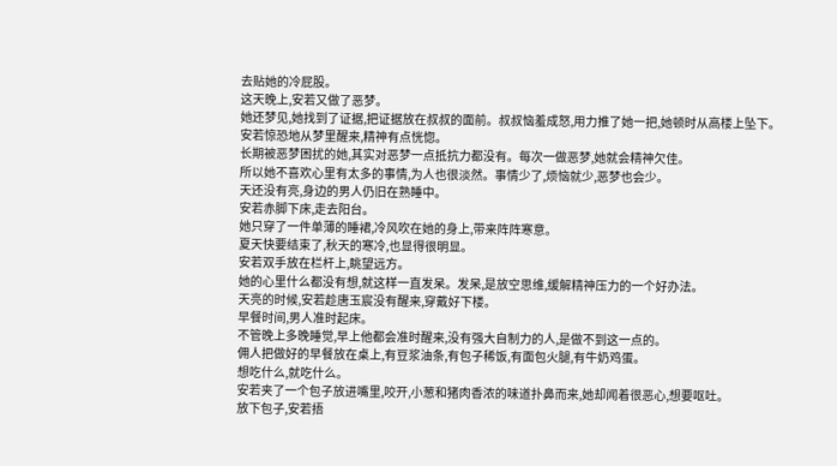去贴她的冷屁股。
这天晚上,安若又做了恶梦。
她还梦见,她找到了证据,把证据放在叔叔的面前。叔叔恼羞成怒,用力推了她一把,她顿时从高楼上坠下。
安若惊恐地从梦里醒来,精神有点恍惚。
长期被恶梦困扰的她,其实对恶梦一点抵抗力都没有。每次一做恶梦,她就会精神欠佳。
所以她不喜欢心里有太多的事情,为人也很淡然。事情少了,烦恼就少,恶梦也会少。
天还没有亮,身边的男人仍旧在熟睡中。
安若赤脚下床,走去阳台。
她只穿了一件单薄的睡裙,冷风吹在她的身上,带来阵阵寒意。
夏天快要结束了,秋天的寒冷,也显得很明显。
安若双手放在栏杆上,眺望远方。
她的心里什么都没有想,就这样一直发呆。发呆,是放空思维,缓解精神压力的一个好办法。
天亮的时候,安若趁唐玉宸没有醒来,穿戴好下楼。
早餐时间,男人准时起床。
不管晚上多晚睡觉,早上他都会准时醒来,没有强大自制力的人,是做不到这一点的。
佣人把做好的早餐放在桌上,有豆浆油条,有包子稀饭,有面包火腿,有牛奶鸡蛋。
想吃什么,就吃什么。
安若夹了一个包子放进嘴里,咬开,小葱和猪肉香浓的味道扑鼻而来,她却闻着很恶心,想要呕吐。
放下包子,安若捂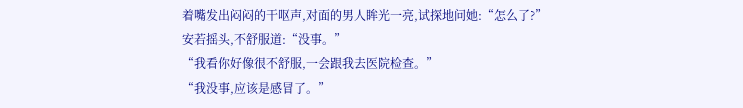着嘴发出闷闷的干呕声,对面的男人眸光一亮,试探地问她:“怎么了?”
安若摇头,不舒服道:“没事。”
“我看你好像很不舒服,一会跟我去医院检查。”
“我没事,应该是感冒了。”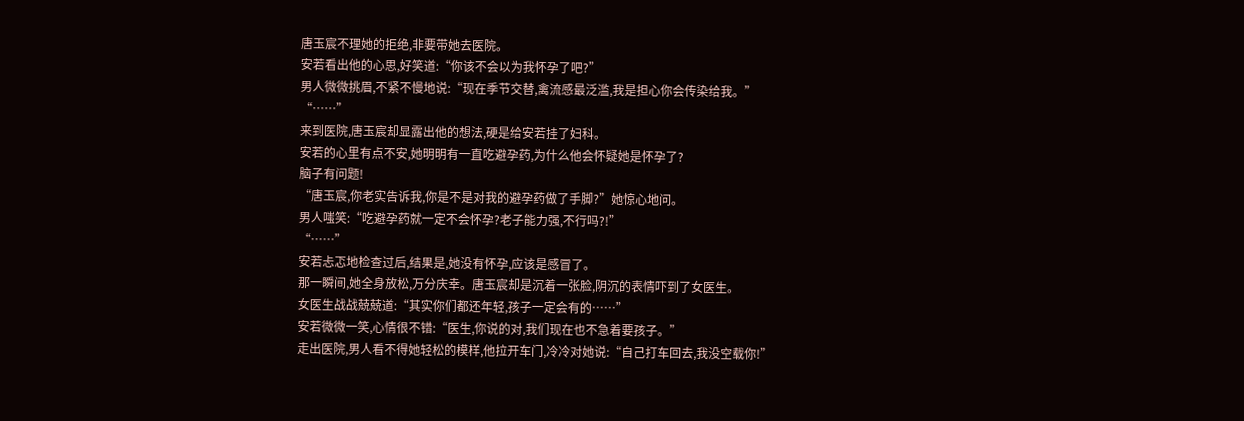唐玉宸不理她的拒绝,非要带她去医院。
安若看出他的心思,好笑道:“你该不会以为我怀孕了吧?”
男人微微挑眉,不紧不慢地说:“现在季节交替,禽流感最泛滥,我是担心你会传染给我。”
“……”
来到医院,唐玉宸却显露出他的想法,硬是给安若挂了妇科。
安若的心里有点不安,她明明有一直吃避孕药,为什么他会怀疑她是怀孕了?
脑子有问题!
“唐玉宸,你老实告诉我,你是不是对我的避孕药做了手脚?”她惊心地问。
男人嗤笑:“吃避孕药就一定不会怀孕?老子能力强,不行吗?!”
“……”
安若忐忑地检查过后,结果是,她没有怀孕,应该是感冒了。
那一瞬间,她全身放松,万分庆幸。唐玉宸却是沉着一张脸,阴沉的表情吓到了女医生。
女医生战战兢兢道:“其实你们都还年轻,孩子一定会有的……”
安若微微一笑,心情很不错:“医生,你说的对,我们现在也不急着要孩子。”
走出医院,男人看不得她轻松的模样,他拉开车门,冷冷对她说:“自己打车回去,我没空载你!”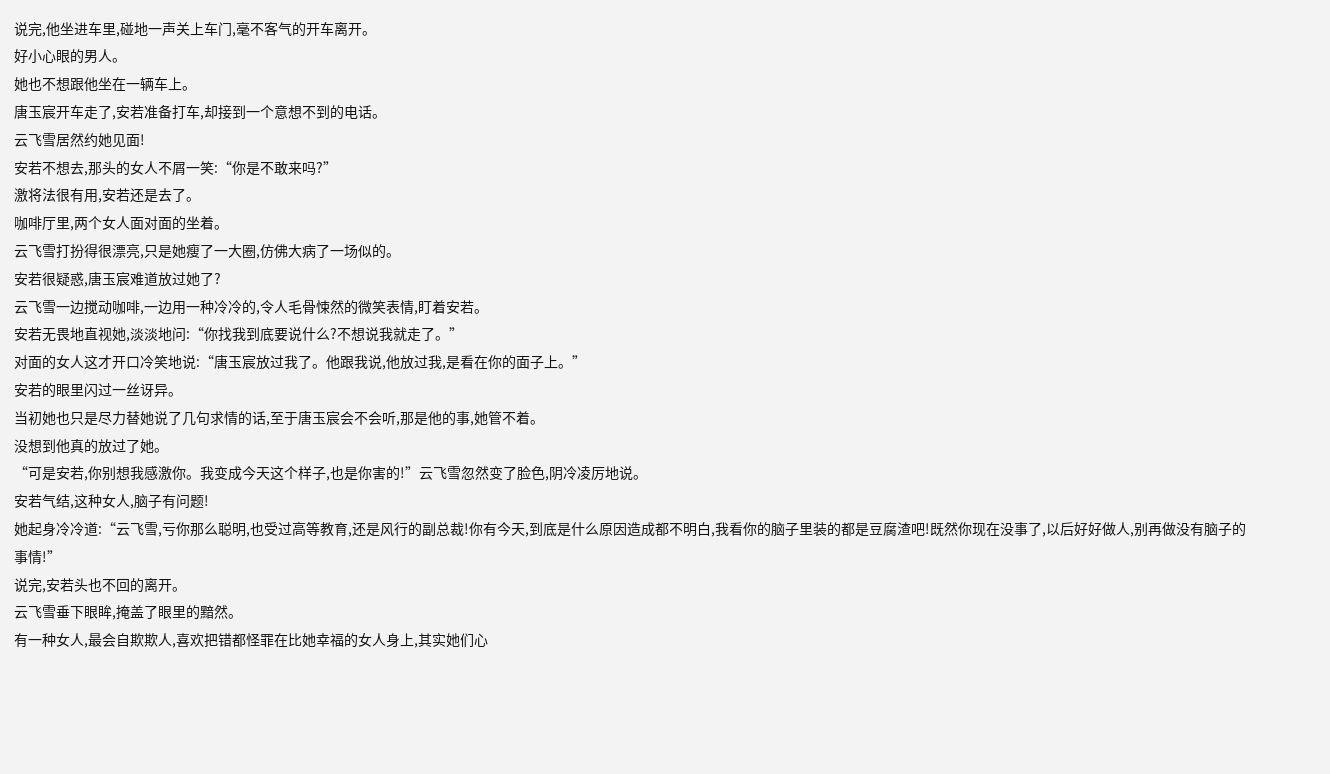说完,他坐进车里,碰地一声关上车门,毫不客气的开车离开。
好小心眼的男人。
她也不想跟他坐在一辆车上。
唐玉宸开车走了,安若准备打车,却接到一个意想不到的电话。
云飞雪居然约她见面!
安若不想去,那头的女人不屑一笑:“你是不敢来吗?”
激将法很有用,安若还是去了。
咖啡厅里,两个女人面对面的坐着。
云飞雪打扮得很漂亮,只是她瘦了一大圈,仿佛大病了一场似的。
安若很疑惑,唐玉宸难道放过她了?
云飞雪一边搅动咖啡,一边用一种冷冷的,令人毛骨悚然的微笑表情,盯着安若。
安若无畏地直视她,淡淡地问:“你找我到底要说什么?不想说我就走了。”
对面的女人这才开口冷笑地说:“唐玉宸放过我了。他跟我说,他放过我,是看在你的面子上。”
安若的眼里闪过一丝讶异。
当初她也只是尽力替她说了几句求情的话,至于唐玉宸会不会听,那是他的事,她管不着。
没想到他真的放过了她。
“可是安若,你别想我感激你。我变成今天这个样子,也是你害的!”云飞雪忽然变了脸色,阴冷凌厉地说。
安若气结,这种女人,脑子有问题!
她起身冷冷道:“云飞雪,亏你那么聪明,也受过高等教育,还是风行的副总裁!你有今天,到底是什么原因造成都不明白,我看你的脑子里装的都是豆腐渣吧!既然你现在没事了,以后好好做人,别再做没有脑子的事情!”
说完,安若头也不回的离开。
云飞雪垂下眼眸,掩盖了眼里的黯然。
有一种女人,最会自欺欺人,喜欢把错都怪罪在比她幸福的女人身上,其实她们心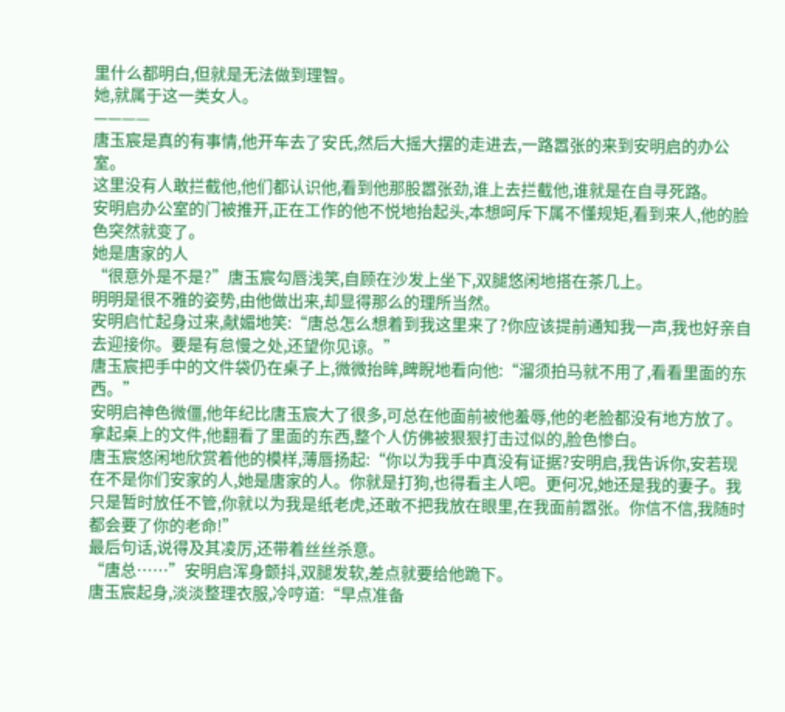里什么都明白,但就是无法做到理智。
她,就属于这一类女人。
————
唐玉宸是真的有事情,他开车去了安氏,然后大摇大摆的走进去,一路嚣张的来到安明启的办公室。
这里没有人敢拦截他,他们都认识他,看到他那股嚣张劲,谁上去拦截他,谁就是在自寻死路。
安明启办公室的门被推开,正在工作的他不悦地抬起头,本想呵斥下属不懂规矩,看到来人,他的脸色突然就变了。
她是唐家的人
“很意外是不是?”唐玉宸勾唇浅笑,自顾在沙发上坐下,双腿悠闲地搭在茶几上。
明明是很不雅的姿势,由他做出来,却显得那么的理所当然。
安明启忙起身过来,献媚地笑:“唐总怎么想着到我这里来了?你应该提前通知我一声,我也好亲自去迎接你。要是有怠慢之处,还望你见谅。”
唐玉宸把手中的文件袋仍在桌子上,微微抬眸,睥睨地看向他:“溜须拍马就不用了,看看里面的东西。”
安明启神色微僵,他年纪比唐玉宸大了很多,可总在他面前被他羞辱,他的老脸都没有地方放了。
拿起桌上的文件,他翻看了里面的东西,整个人仿佛被狠狠打击过似的,脸色惨白。
唐玉宸悠闲地欣赏着他的模样,薄唇扬起:“你以为我手中真没有证据?安明启,我告诉你,安若现在不是你们安家的人,她是唐家的人。你就是打狗,也得看主人吧。更何况,她还是我的妻子。我只是暂时放任不管,你就以为我是纸老虎,还敢不把我放在眼里,在我面前嚣张。你信不信,我随时都会要了你的老命!”
最后句话,说得及其凌厉,还带着丝丝杀意。
“唐总……”安明启浑身颤抖,双腿发软,差点就要给他跪下。
唐玉宸起身,淡淡整理衣服,冷哼道:“早点准备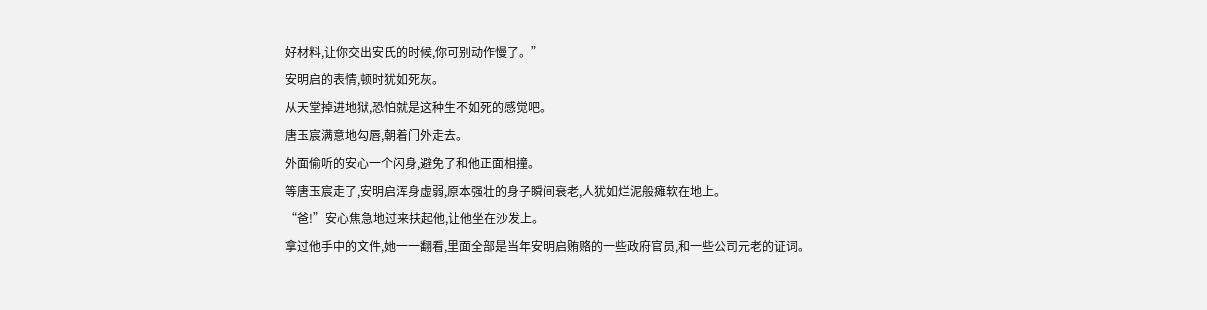好材料,让你交出安氏的时候,你可别动作慢了。”
安明启的表情,顿时犹如死灰。
从天堂掉进地狱,恐怕就是这种生不如死的感觉吧。
唐玉宸满意地勾唇,朝着门外走去。
外面偷听的安心一个闪身,避免了和他正面相撞。
等唐玉宸走了,安明启浑身虚弱,原本强壮的身子瞬间衰老,人犹如烂泥般瘫软在地上。
“爸!”安心焦急地过来扶起他,让他坐在沙发上。
拿过他手中的文件,她一一翻看,里面全部是当年安明启贿赂的一些政府官员,和一些公司元老的证词。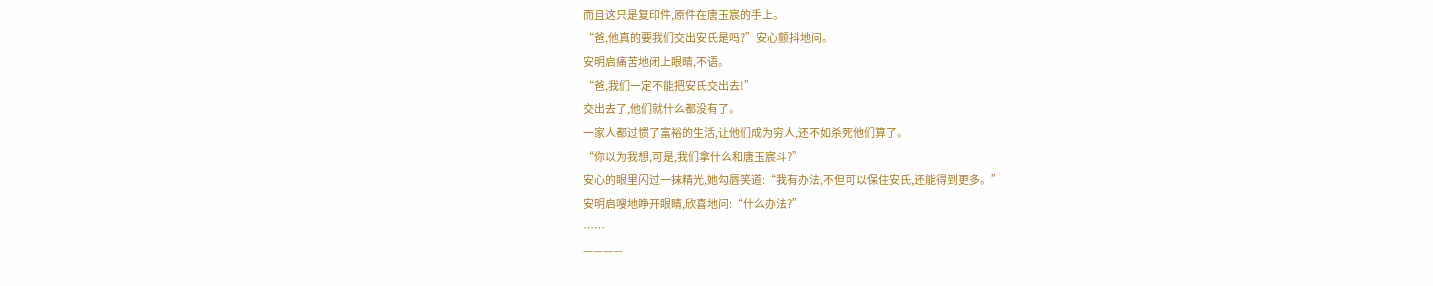而且这只是复印件,原件在唐玉宸的手上。
“爸,他真的要我们交出安氏是吗?”安心颤抖地问。
安明启痛苦地闭上眼睛,不语。
“爸,我们一定不能把安氏交出去!”
交出去了,他们就什么都没有了。
一家人都过惯了富裕的生活,让他们成为穷人,还不如杀死他们算了。
“你以为我想,可是,我们拿什么和唐玉宸斗?”
安心的眼里闪过一抹精光,她勾唇笑道:“我有办法,不但可以保住安氏,还能得到更多。”
安明启嗖地睁开眼睛,欣喜地问:“什么办法?”
……
————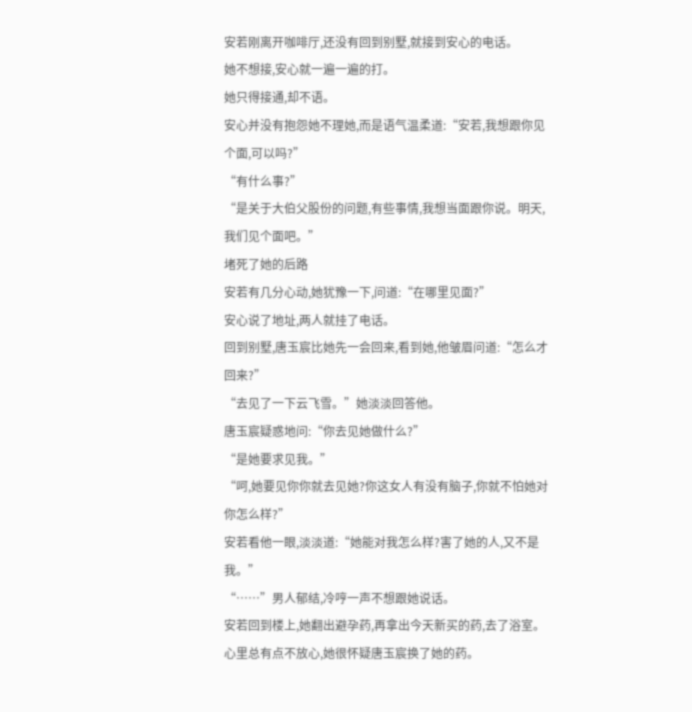安若刚离开咖啡厅,还没有回到别墅,就接到安心的电话。
她不想接,安心就一遍一遍的打。
她只得接通,却不语。
安心并没有抱怨她不理她,而是语气温柔道:“安若,我想跟你见个面,可以吗?”
“有什么事?”
“是关于大伯父股份的问题,有些事情,我想当面跟你说。明天,我们见个面吧。”
堵死了她的后路
安若有几分心动,她犹豫一下,问道:“在哪里见面?”
安心说了地址,两人就挂了电话。
回到别墅,唐玉宸比她先一会回来,看到她,他皱眉问道:“怎么才回来?”
“去见了一下云飞雪。”她淡淡回答他。
唐玉宸疑惑地问:“你去见她做什么?”
“是她要求见我。”
“呵,她要见你你就去见她?你这女人有没有脑子,你就不怕她对你怎么样?”
安若看他一眼,淡淡道:“她能对我怎么样?害了她的人,又不是我。”
“……”男人郁结,冷哼一声不想跟她说话。
安若回到楼上,她翻出避孕药,再拿出今天新买的药,去了浴室。
心里总有点不放心,她很怀疑唐玉宸换了她的药。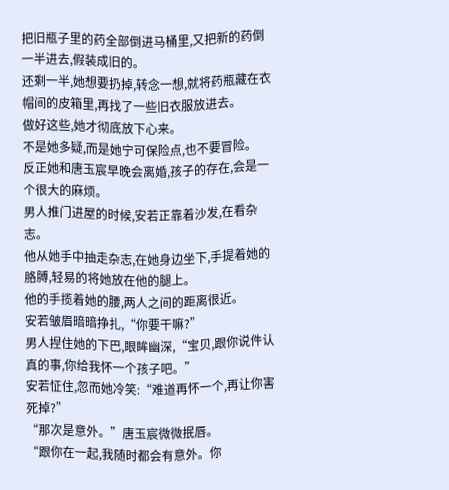把旧瓶子里的药全部倒进马桶里,又把新的药倒一半进去,假装成旧的。
还剩一半,她想要扔掉,转念一想,就将药瓶藏在衣帽间的皮箱里,再找了一些旧衣服放进去。
做好这些,她才彻底放下心来。
不是她多疑,而是她宁可保险点,也不要冒险。
反正她和唐玉宸早晚会离婚,孩子的存在,会是一个很大的麻烦。
男人推门进屋的时候,安若正靠着沙发,在看杂志。
他从她手中抽走杂志,在她身边坐下,手提着她的胳膊,轻易的将她放在他的腿上。
他的手揽着她的腰,两人之间的距离很近。
安若皱眉暗暗挣扎,“你要干嘛?”
男人捏住她的下巴,眼眸幽深,“宝贝,跟你说件认真的事,你给我怀一个孩子吧。”
安若怔住,忽而她冷笑:“难道再怀一个,再让你害死掉?”
“那次是意外。”唐玉宸微微抿唇。
“跟你在一起,我随时都会有意外。你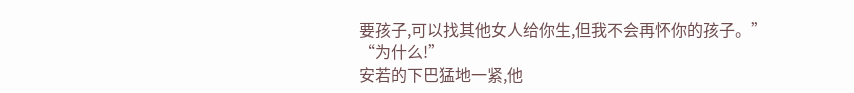要孩子,可以找其他女人给你生,但我不会再怀你的孩子。”
“为什么!”
安若的下巴猛地一紧,他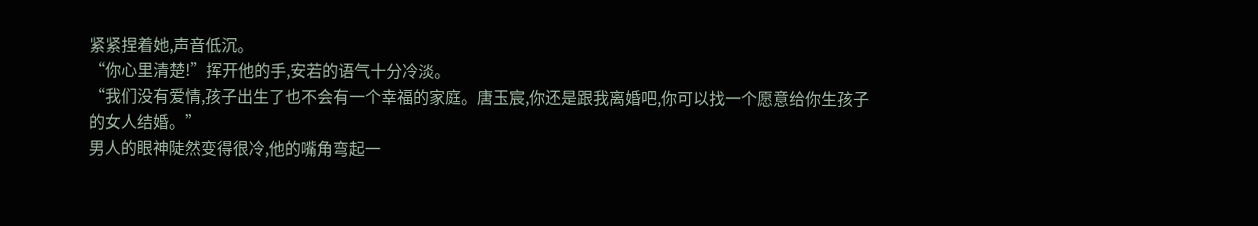紧紧捏着她,声音低沉。
“你心里清楚!”挥开他的手,安若的语气十分冷淡。
“我们没有爱情,孩子出生了也不会有一个幸福的家庭。唐玉宸,你还是跟我离婚吧,你可以找一个愿意给你生孩子的女人结婚。”
男人的眼神陡然变得很冷,他的嘴角弯起一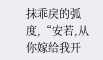抹乖戾的弧度,“安若,从你嫁给我开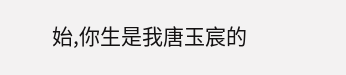始,你生是我唐玉宸的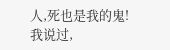人,死也是我的鬼!我说过,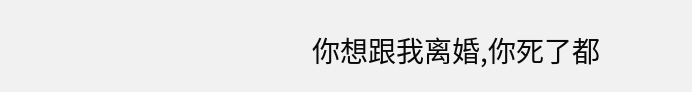你想跟我离婚,你死了都